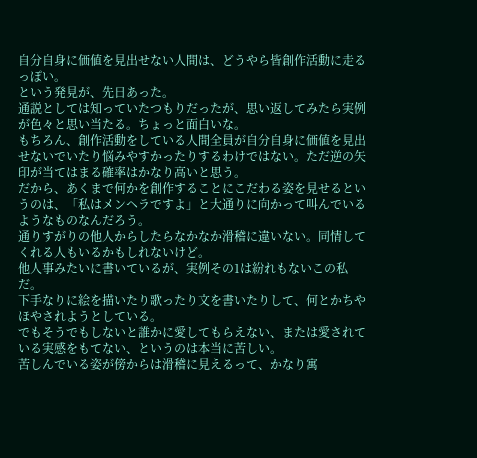自分自身に価値を見出せない人間は、どうやら皆創作活動に走るっぽい。
という発見が、先日あった。
通説としては知っていたつもりだったが、思い返してみたら実例が色々と思い当たる。ちょっと面白いな。
もちろん、創作活動をしている人間全員が自分自身に価値を見出せないでいたり悩みやすかったりするわけではない。ただ逆の矢印が当てはまる確率はかなり高いと思う。
だから、あくまで何かを創作することにこだわる姿を見せるというのは、「私はメンヘラですよ」と大通りに向かって叫んでいるようなものなんだろう。
通りすがりの他人からしたらなかなか滑稽に違いない。同情してくれる人もいるかもしれないけど。
他人事みたいに書いているが、実例その1は紛れもないこの私だ。
下手なりに絵を描いたり歌ったり文を書いたりして、何とかちやほやされようとしている。
でもそうでもしないと誰かに愛してもらえない、または愛されている実感をもてない、というのは本当に苦しい。
苦しんでいる姿が傍からは滑稽に見えるって、かなり寓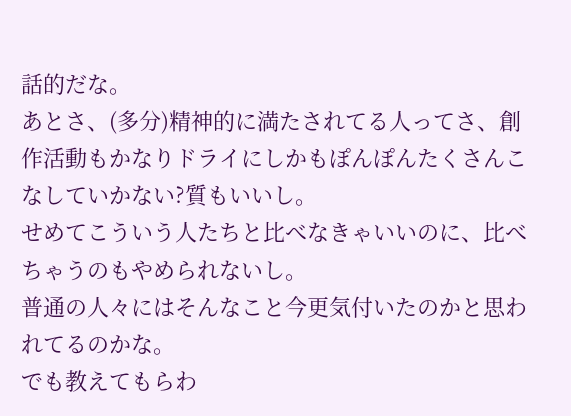話的だな。
あとさ、(多分)精神的に満たされてる人ってさ、創作活動もかなりドライにしかもぽんぽんたくさんこなしていかない?質もいいし。
せめてこういう人たちと比べなきゃいいのに、比べちゃうのもやめられないし。
普通の人々にはそんなこと今更気付いたのかと思われてるのかな。
でも教えてもらわ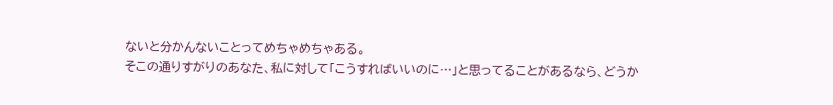ないと分かんないことってめちゃめちゃある。
そこの通りすがりのあなた、私に対して「こうすればいいのに…」と思ってることがあるなら、どうか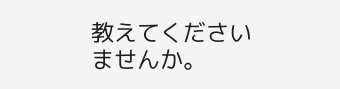教えてくださいませんか。